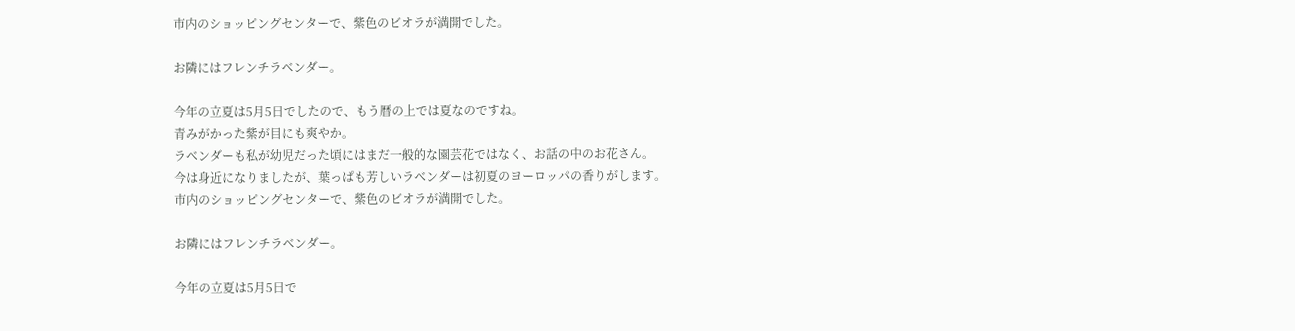市内のショッピングセンターで、紫色のビオラが満開でした。

お隣にはフレンチラベンダー。

今年の立夏は5月5日でしたので、もう暦の上では夏なのですね。
青みがかった紫が目にも爽やか。
ラベンダーも私が幼児だった頃にはまだ一般的な園芸花ではなく、お話の中のお花さん。
今は身近になりましたが、葉っぱも芳しいラベンダーは初夏のヨーロッパの香りがします。
市内のショッピングセンターで、紫色のビオラが満開でした。

お隣にはフレンチラベンダー。

今年の立夏は5月5日で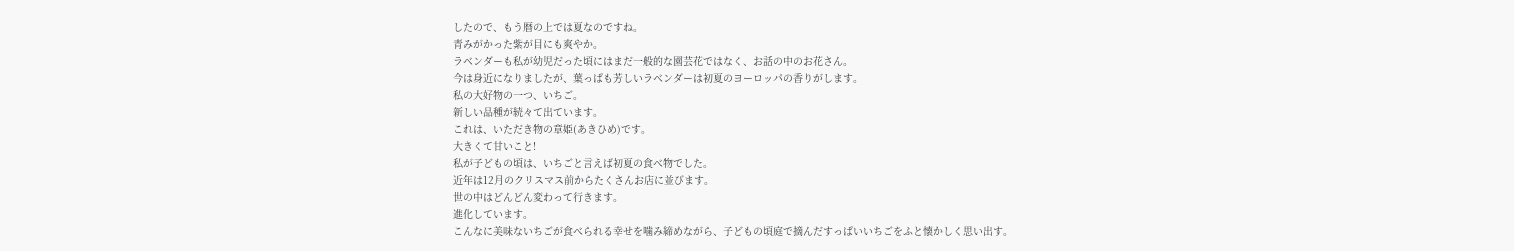したので、もう暦の上では夏なのですね。
青みがかった紫が目にも爽やか。
ラベンダーも私が幼児だった頃にはまだ一般的な園芸花ではなく、お話の中のお花さん。
今は身近になりましたが、葉っぱも芳しいラベンダーは初夏のヨーロッパの香りがします。
私の大好物の一つ、いちご。
新しい品種が続々て出ています。
これは、いただき物の章姫(あきひめ)です。
大きくて甘いこと!
私が子どもの頃は、いちごと言えば初夏の食べ物でした。
近年は12月のクリスマス前からたくさんお店に並びます。
世の中はどんどん変わって行きます。
進化しています。
こんなに美味ないちごが食べられる幸せを噛み締めながら、子どもの頃庭で摘んだすっぱいいちごをふと懐かしく思い出す。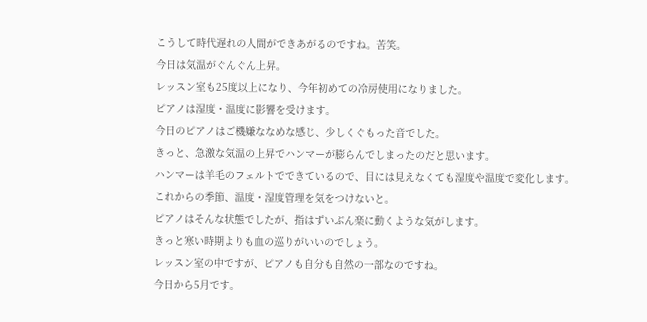こうして時代遅れの人間ができあがるのですね。苦笑。
今日は気温がぐんぐん上昇。
レッスン室も25度以上になり、今年初めての冷房使用になりました。
ピアノは湿度・温度に影響を受けます。
今日のピアノはご機嫌ななめな感じ、少しくぐもった音でした。
きっと、急激な気温の上昇でハンマーが膨らんでしまったのだと思います。
ハンマーは羊毛のフェルトでできているので、目には見えなくても湿度や温度で変化します。
これからの季節、温度・湿度管理を気をつけないと。
ピアノはそんな状態でしたが、指はずいぶん楽に動くような気がします。
きっと寒い時期よりも血の巡りがいいのでしょう。
レッスン室の中ですが、ピアノも自分も自然の一部なのですね。
今日から5月です。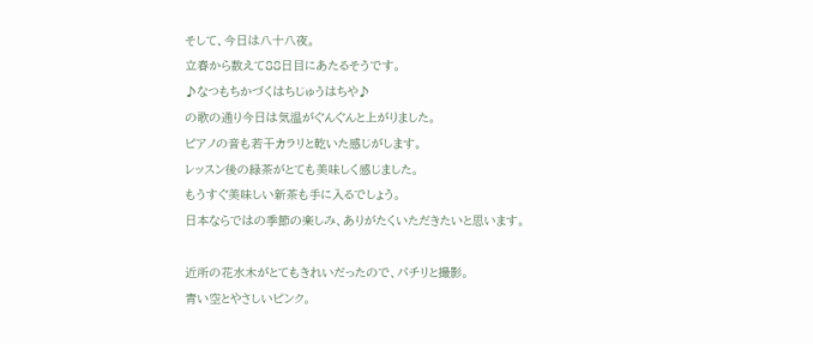そして、今日は八十八夜。
立春から数えて88日目にあたるそうです。
♪なつもちかづくはちじゅうはちや♪
の歌の通り今日は気温がぐんぐんと上がりました。
ピアノの音も若干カラリと乾いた感じがします。
レッスン後の緑茶がとても美味しく感じました。
もうすぐ美味しい新茶も手に入るでしょう。
日本ならではの季節の楽しみ、ありがたくいただきたいと思います。

近所の花水木がとてもきれいだったので、パチリと撮影。
青い空とやさしいピンク。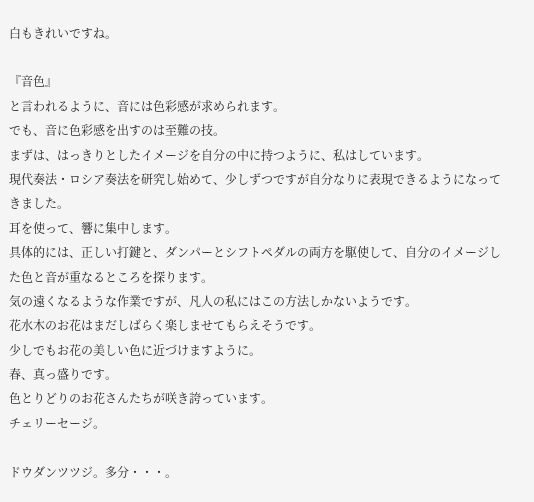白もきれいですね。

『音色』
と言われるように、音には色彩感が求められます。
でも、音に色彩感を出すのは至難の技。
まずは、はっきりとしたイメージを自分の中に持つように、私はしています。
現代奏法・ロシア奏法を研究し始めて、少しずつですが自分なりに表現できるようになってきました。
耳を使って、響に集中します。
具体的には、正しい打鍵と、ダンパーとシフトペダルの両方を駆使して、自分のイメージした色と音が重なるところを探ります。
気の遠くなるような作業ですが、凡人の私にはこの方法しかないようです。
花水木のお花はまだしばらく楽しませてもらえそうです。
少しでもお花の美しい色に近づけますように。
春、真っ盛りです。
色とりどりのお花さんたちが咲き誇っています。
チェリーセージ。

ドウダンツツジ。多分・・・。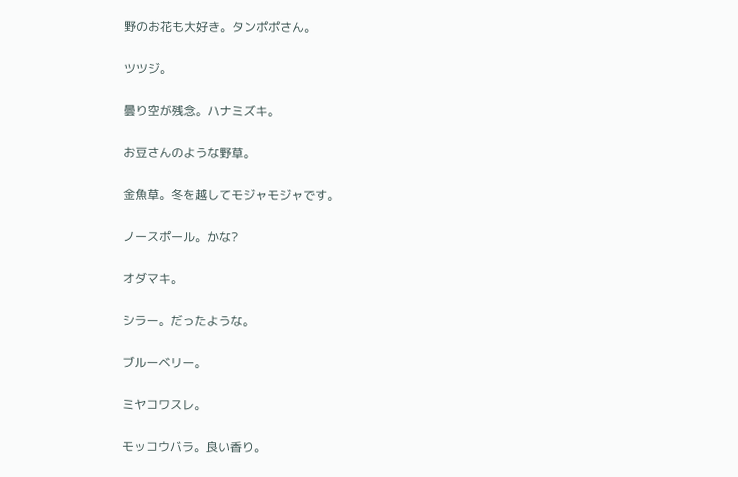野のお花も大好き。タンポポさん。

ツツジ。

曇り空が残念。ハナミズキ。

お豆さんのような野草。

金魚草。冬を越してモジャモジャです。

ノースポール。かな?

オダマキ。

シラー。だったような。

ブルーベリー。

ミヤコワスレ。

モッコウバラ。良い香り。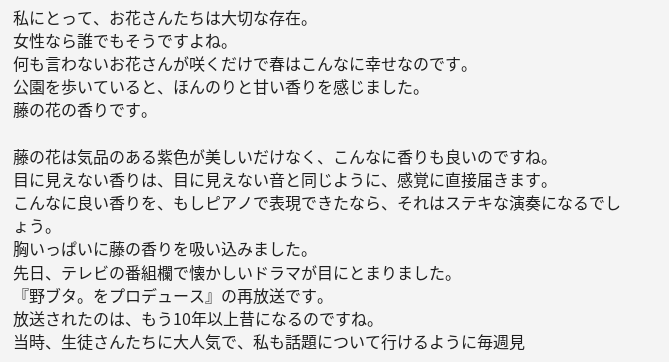私にとって、お花さんたちは大切な存在。
女性なら誰でもそうですよね。
何も言わないお花さんが咲くだけで春はこんなに幸せなのです。
公園を歩いていると、ほんのりと甘い香りを感じました。
藤の花の香りです。

藤の花は気品のある紫色が美しいだけなく、こんなに香りも良いのですね。
目に見えない香りは、目に見えない音と同じように、感覚に直接届きます。
こんなに良い香りを、もしピアノで表現できたなら、それはステキな演奏になるでしょう。
胸いっぱいに藤の香りを吸い込みました。
先日、テレビの番組欄で懐かしいドラマが目にとまりました。
『野ブタ。をプロデュース』の再放送です。
放送されたのは、もう10年以上昔になるのですね。
当時、生徒さんたちに大人気で、私も話題について行けるように毎週見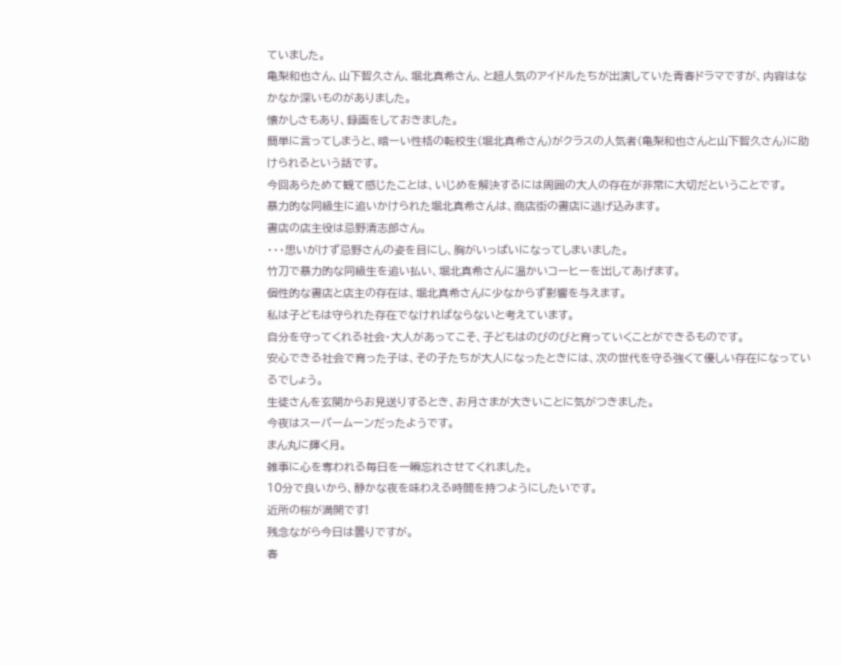ていました。
亀梨和也さん、山下智久さん、堀北真希さん、と超人気のアイドルたちが出演していた青春ドラマですが、内容はなかなか深いものがありました。
懐かしさもあり、録画をしておきました。
簡単に言ってしまうと、暗ーい性格の転校生(堀北真希さん)がクラスの人気者(亀梨和也さんと山下智久さん)に助けられるという話です。
今回あらためて観て感じたことは、いじめを解決するには周囲の大人の存在が非常に大切だということです。
暴力的な同級生に追いかけられた堀北真希さんは、商店街の書店に逃げ込みます。
書店の店主役は忌野清志郎さん。
・・・思いがけず忌野さんの姿を目にし、胸がいっぱいになってしまいました。
竹刀で暴力的な同級生を追い払い、堀北真希さんに温かいコーヒーを出してあげます。
個性的な書店と店主の存在は、堀北真希さんに少なからず影響を与えます。
私は子どもは守られた存在でなければならないと考えています。
自分を守ってくれる社会・大人があってこそ、子どもはのびのびと育っていくことができるものです。
安心できる社会で育った子は、その子たちが大人になったときには、次の世代を守る強くて優しい存在になっているでしょう。
生徒さんを玄関からお見送りするとき、お月さまが大きいことに気がつきました。
今夜はスーパームーンだったようです。
まん丸に輝く月。
雑事に心を奪われる毎日を一瞬忘れさせてくれました。
10分で良いから、静かな夜を味わえる時間を持つようにしたいです。
近所の桜が満開です!
残念ながら今日は曇りですが。
春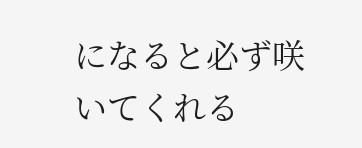になると必ず咲いてくれる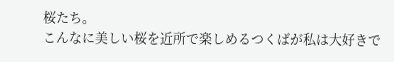桜たち。
こんなに美しい桜を近所で楽しめるつくばが私は大好きで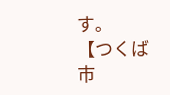す。
【つくば市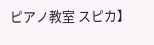ピアノ教室 スピカ】